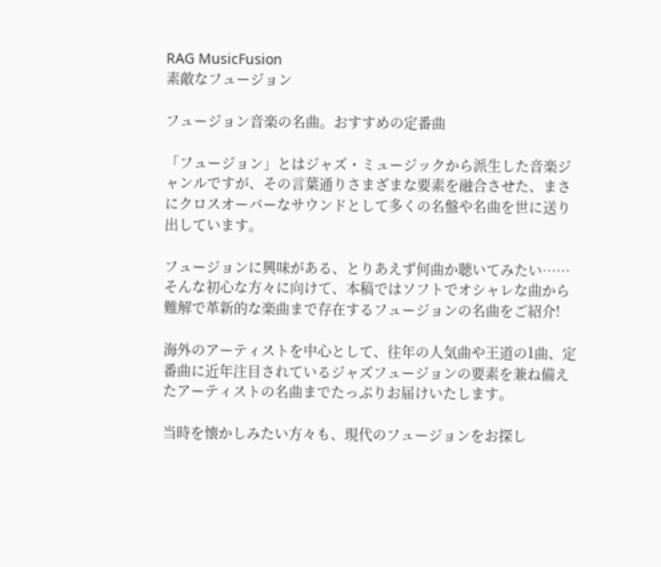RAG MusicFusion
素敵なフュージョン

フュージョン音楽の名曲。おすすめの定番曲

「フュージョン」とはジャズ・ミュージックから派生した音楽ジャンルですが、その言葉通りさまざまな要素を融合させた、まさにクロスオーバーなサウンドとして多くの名盤や名曲を世に送り出しています。

フュージョンに興味がある、とりあえず何曲か聴いてみたい……そんな初心な方々に向けて、本稿ではソフトでオシャレな曲から難解で革新的な楽曲まで存在するフュージョンの名曲をご紹介!

海外のアーティストを中心として、往年の人気曲や王道の1曲、定番曲に近年注目されているジャズフュージョンの要素を兼ね備えたアーティストの名曲までたっぷりお届けいたします。

当時を懐かしみたい方々も、現代のフュージョンをお探し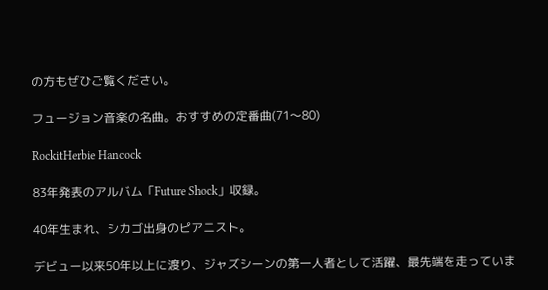の方もぜひご覧ください。

フュージョン音楽の名曲。おすすめの定番曲(71〜80)

RockitHerbie Hancock

83年発表のアルバム「Future Shock」収録。

40年生まれ、シカゴ出身のピアニスト。

デビュー以来50年以上に渡り、ジャズシーンの第一人者として活躍、最先端を走っていま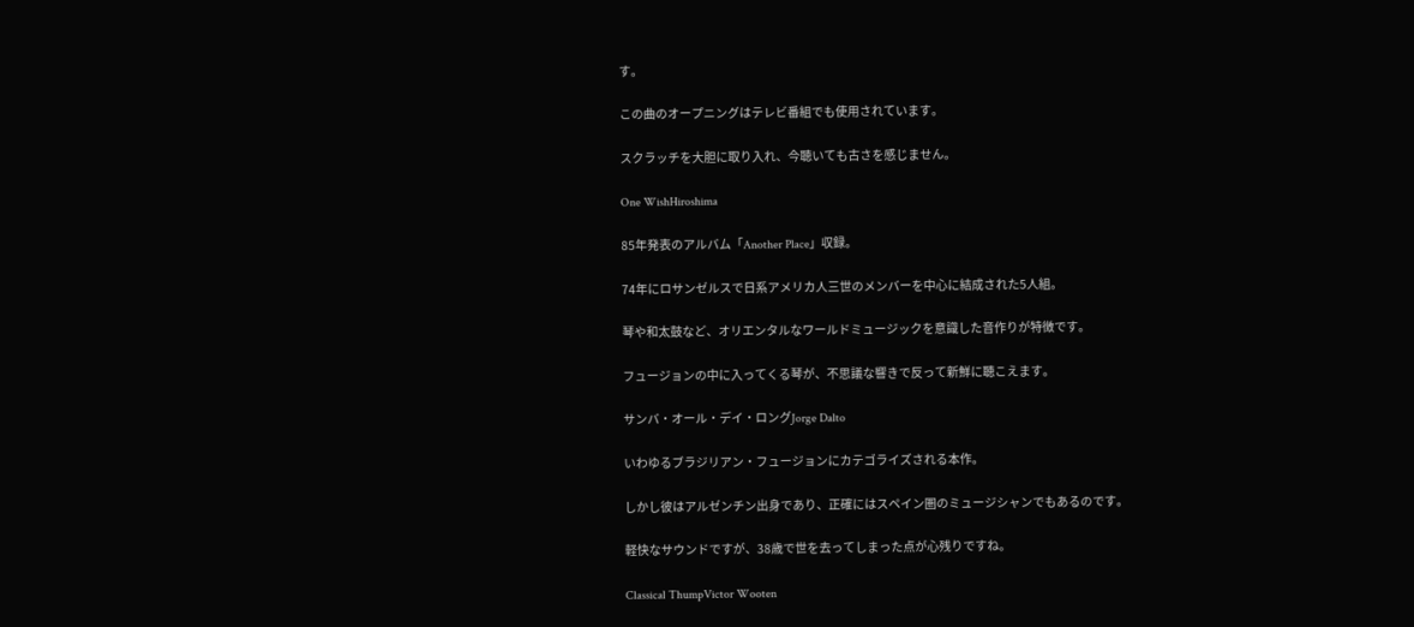す。

この曲のオープニングはテレビ番組でも使用されています。

スクラッチを大胆に取り入れ、今聴いても古さを感じません。

One WishHiroshima

85年発表のアルバム「Another Place」収録。

74年にロサンゼルスで日系アメリカ人三世のメンバーを中心に結成された5人組。

琴や和太鼓など、オリエンタルなワールドミュージックを意識した音作りが特徴です。

フュージョンの中に入ってくる琴が、不思議な響きで反って新鮮に聴こえます。

サンバ・オール・デイ・ロングJorge Dalto

いわゆるブラジリアン・フュージョンにカテゴライズされる本作。

しかし彼はアルゼンチン出身であり、正確にはスペイン圏のミュージシャンでもあるのです。

軽快なサウンドですが、38歳で世を去ってしまった点が心残りですね。

Classical ThumpVictor Wooten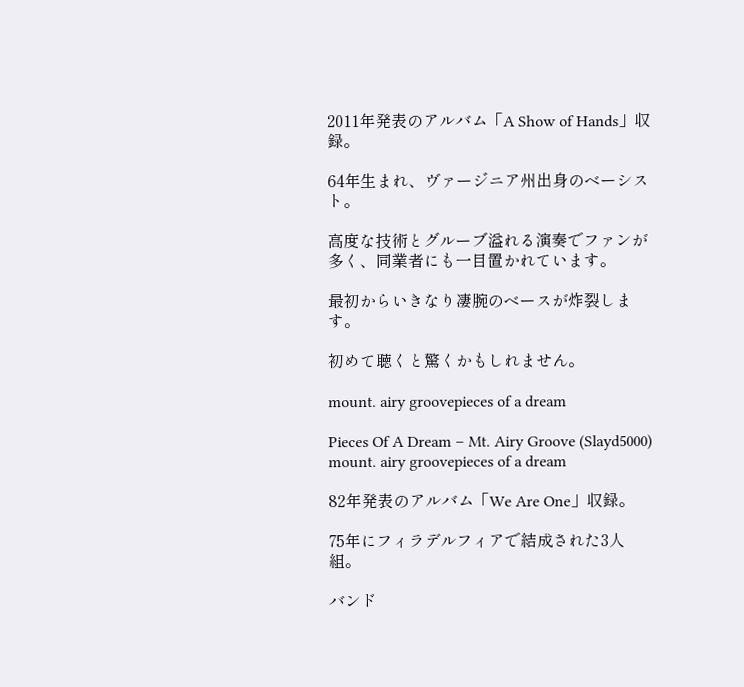2011年発表のアルバム「A Show of Hands」収録。

64年生まれ、ヴァージニア州出身のベーシスト。

高度な技術とグルーブ溢れる演奏でファンが多く、同業者にも一目置かれています。

最初からいきなり凄腕のベースが炸裂します。

初めて聴くと驚くかもしれません。

mount. airy groovepieces of a dream

Pieces Of A Dream – Mt. Airy Groove (Slayd5000)
mount. airy groovepieces of a dream

82年発表のアルバム「We Are One」収録。

75年にフィラデルフィアで結成された3人組。

バンド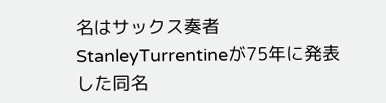名はサックス奏者StanleyTurrentineが75年に発表した同名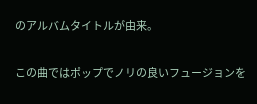のアルバムタイトルが由来。

この曲ではポップでノリの良いフュージョンを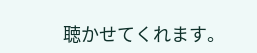聴かせてくれます。